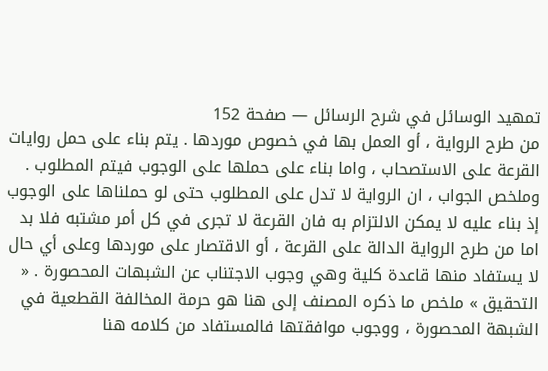تمهيد الوسائل في شرح الرسائل — صفحة 152
من طرح الرواية ، أو العمل بها في خصوص موردها . يتم بناء على حمل روايات القرعة على الاستصحاب ، واما بناء على حملها على الوجوب فيتم المطلوب . وملخص الجواب ، ان الرواية لا تدل على المطلوب حتى لو حملناها على الوجوب إذ بناء عليه لا يمكن الالتزام به فان القرعة لا تجرى في كل أمر مشتبه فلا بد اما من طرح الرواية الدالة على القرعة ، أو الاقتصار على موردها وعلى أي حال لا يستفاد منها قاعدة كلية وهي وجوب الاجتناب عن الشبهات المحصورة . « التحقيق » ملخص ما ذكره المصنف إلى هنا هو حرمة المخالفة القطعية في الشبهة المحصورة ، ووجوب موافقتها فالمستفاد من كلامه هنا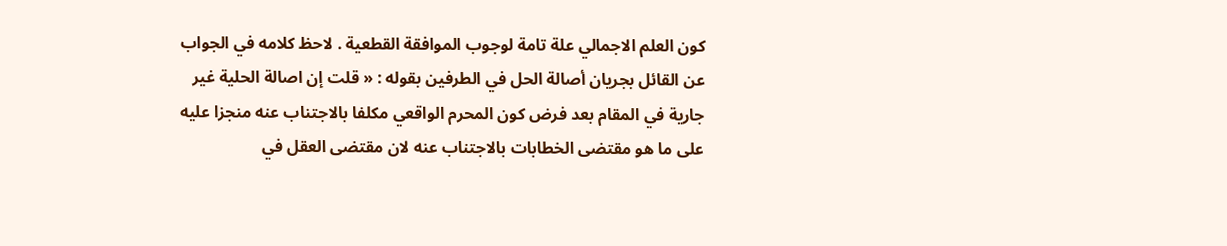كون العلم الاجمالي علة تامة لوجوب الموافقة القطعية . لاحظ كلامه في الجواب عن القائل بجريان أصالة الحل في الطرفين بقوله : « قلت إن اصالة الحلية غير جارية في المقام بعد فرض كون المحرم الواقعي مكلفا بالاجتناب عنه منجزا عليه على ما هو مقتضى الخطابات بالاجتناب عنه لان مقتضى العقل في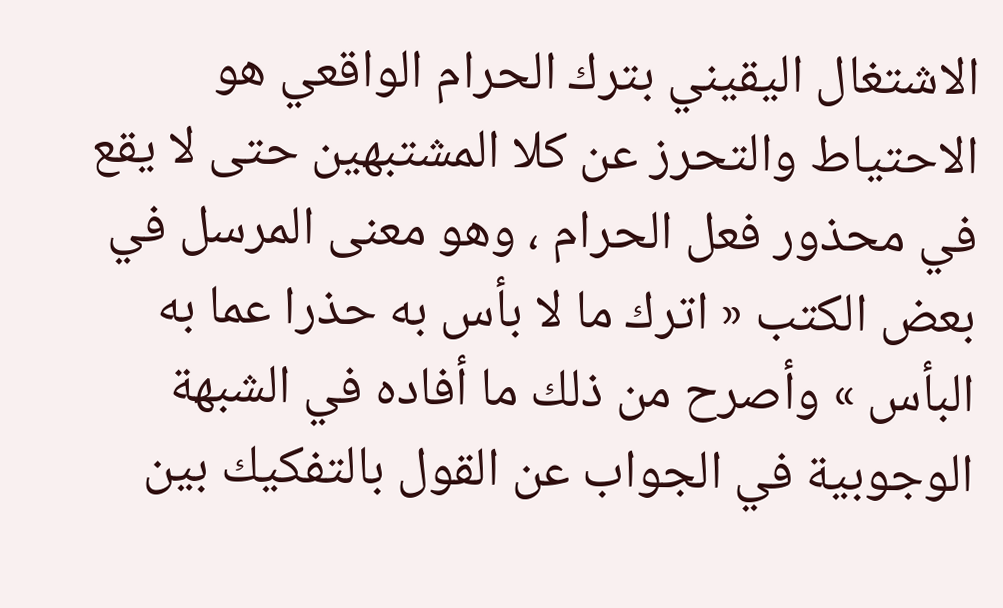الاشتغال اليقيني بترك الحرام الواقعي هو الاحتياط والتحرز عن كلا المشتبهين حتى لا يقع في محذور فعل الحرام ، وهو معنى المرسل في بعض الكتب « اترك ما لا بأس به حذرا عما به البأس » وأصرح من ذلك ما أفاده في الشبهة الوجوبية في الجواب عن القول بالتفكيك بين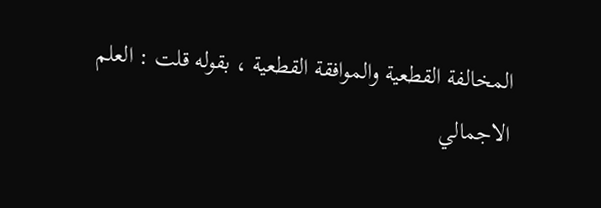المخالفة القطعية والموافقة القطعية ، بقوله قلت : العلم الاجمالي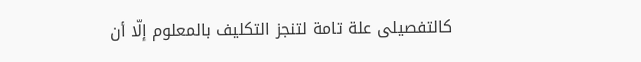كالتفصيلى علة تامة لتنجز التكليف بالمعلوم إلّا أن